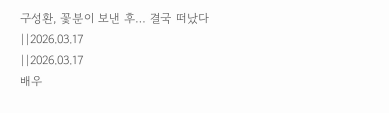구성환, 꽃분이 보낸 후… 결국 떠났다
||2026.03.17
||2026.03.17
배우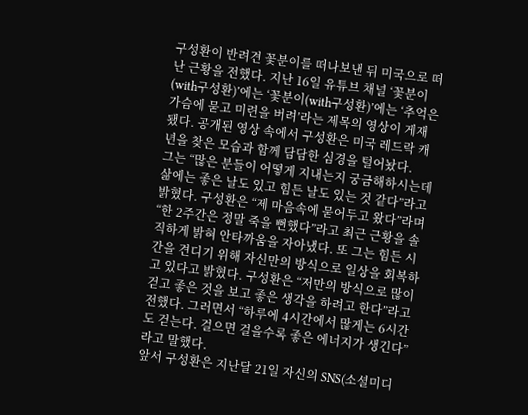구성환이 반려견 꽃분이를 떠나보낸 뒤 미국으로 떠난 근황을 전했다. 지난 16일 유튜브 채널 ‘꽃분이(with구성환)’에는 ‘꽃분이(with구성환)’에는 ‘추억은 가슴에 묻고 미련을 버려’라는 제목의 영상이 게재됐다. 공개된 영상 속에서 구성환은 미국 레드락 캐년을 찾은 모습과 함께 담담한 심경을 털어놨다.
그는 “많은 분들이 어떻게 지내는지 궁금해하시는데 삶에는 좋은 날도 있고 힘든 날도 있는 것 같다”라고 밝혔다. 구성환은 “제 마음속에 묻어두고 왔다”라며 “한 2주간은 정말 죽을 뻔했다”라고 최근 근황을 솔직하게 밝혀 안타까움을 자아냈다. 또 그는 힘든 시간을 견디기 위해 자신만의 방식으로 일상을 회복하고 있다고 밝혔다. 구성환은 “저만의 방식으로 많이 걷고 좋은 것을 보고 좋은 생각을 하려고 한다”라고 전했다. 그러면서 “하루에 4시간에서 많게는 6시간도 걷는다. 걸으면 걸을수록 좋은 에너지가 생긴다”라고 말했다.
앞서 구성환은 지난달 21일 자신의 SNS(소셜미디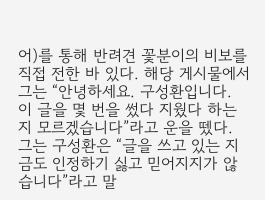어)를 통해 반려견 꽃분이의 비보를 직접 전한 바 있다. 해당 게시물에서 그는 “안녕하세요. 구성환입니다. 이 글을 몇 번을 썼다 지웠다 하는지 모르겠습니다”라고 운을 뗐다. 그는 구성환은 “글을 쓰고 있는 지금도 인정하기 싫고 믿어지지가 않습니다”라고 말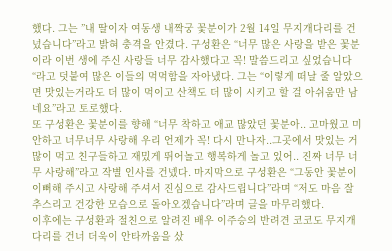했다. 그는 ”내 딸이자 여동생 내짝궁 꽃분이가 2월 14일 무지개다리를 건넜습니다”라고 밝혀 충격을 안겼다. 구성환은 “너무 많은 사랑을 받은 꽃분이라 이번 생에 주신 사랑들 너무 감사했다고 꼭! 말씀드리고 싶었습니다“라고 덧붙여 많은 이들의 먹먹함을 자아냈다. 그는 “이렇게 떠날 줄 알았으면 맛있는거라도 더 많이 먹이고 산책도 더 많이 시키고 할 걸 아쉬움만 남네요”라고 토로했다.
또 구성환은 꽃분이를 향해 “너무 착하고 애교 많았던 꽃분아.. 고마웠고 미안하고 너무너무 사랑해 우리 언제가 꼭! 다시 만나자..그곳에서 맛있는 거 많이 먹고 친구들하고 재밌게 뛰어놀고 행복하게 놀고 있어.. 진짜 너무 너무 사랑해”라고 작별 인사를 건넸다. 마지막으로 구성환은 “그동안 꽃분이 이뻐해 주시고 사랑해 주셔서 진심으로 감사드립니다”라며 “저도 마음 잘 추스리고 건강한 모습으로 돌아오겠습니다”라며 글을 마무리했다.
이후에는 구성환과 절친으로 알려진 배우 이주승의 반려견 코코도 무지개 다리를 건너 더욱이 안타까움을 샀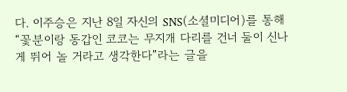다. 이주승은 지난 8일 자신의 SNS(소셜미디어)를 통해 “꽃분이랑 동갑인 코코는 무지개 다리를 건너 둘이 신나게 뛰어 놀 거라고 생각한다”라는 글을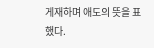게재하며 애도의 뜻을 표했다.